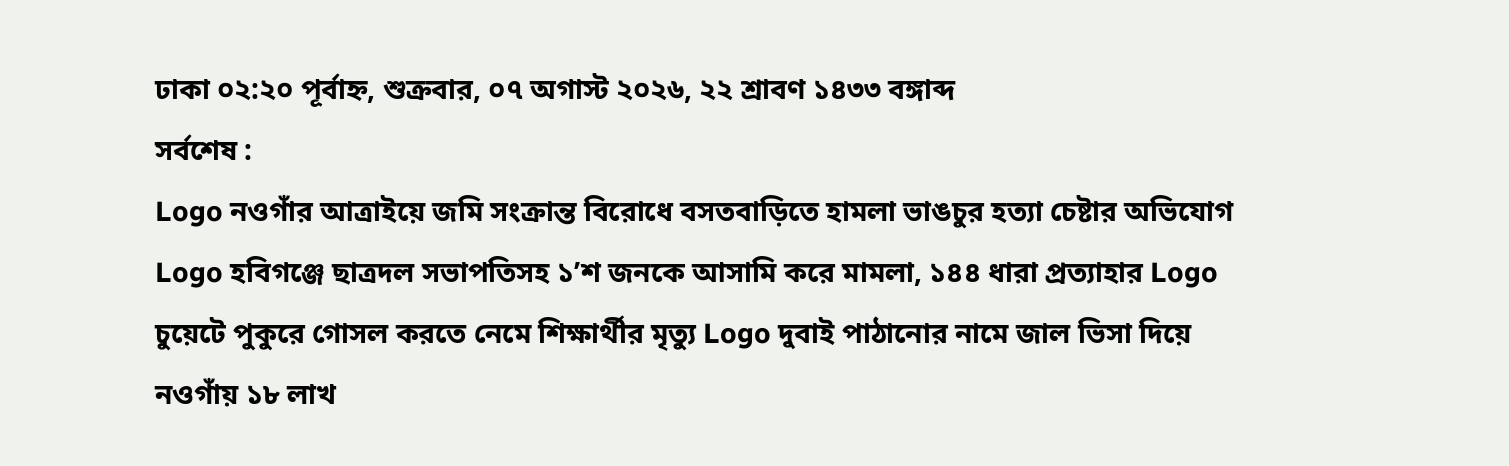ঢাকা ০২:২০ পূর্বাহ্ন, শুক্রবার, ০৭ অগাস্ট ২০২৬, ২২ শ্রাবণ ১৪৩৩ বঙ্গাব্দ
সর্বশেষ :
Logo নওগাঁর আত্রাইয়ে জমি সংক্রান্ত বিরোধে বসতবাড়িতে হামলা ভাঙচুর হত্যা চেষ্টার অভিযোগ   Logo হবিগঞ্জে ছাত্রদল সভাপতিসহ ১’শ জনকে আসামি করে মামলা, ১৪৪ ধারা প্রত্যাহার Logo চুয়েটে পুকুরে গোসল করতে নেমে শিক্ষার্থীর মৃত্যু Logo দুবাই পাঠানোর নামে জাল ভিসা দিয়ে নওগাঁয় ১৮ লাখ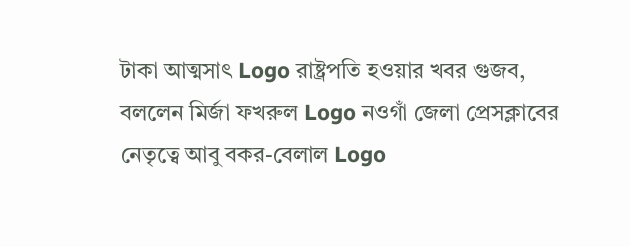টাকা আত্মসাৎ Logo রাষ্ট্রপতি হওয়ার খবর গুজব, বললেন মির্জা ফখরুল Logo নওগাঁ জেলা প্রেসক্লাবের নেতৃত্বে আবু বকর-বেলাল Logo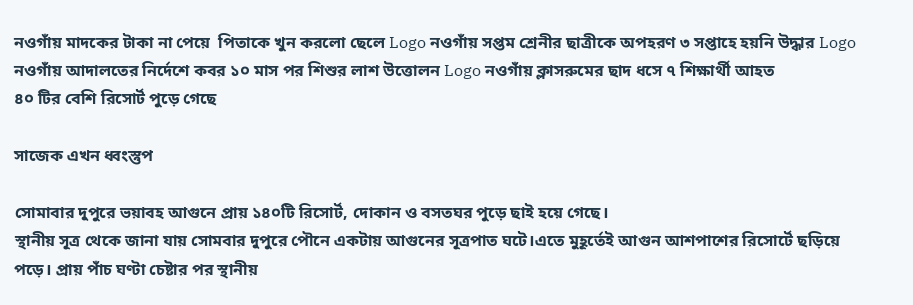নওগাঁয় মাদকের টাকা না পেয়ে  পিতাকে খুন করলো ছেলে Logo নওগাঁয় সপ্তম শ্রেনীর ছাত্রীকে অপহরণ ৩ সপ্তাহে হয়নি উদ্ধার Logo নওগাঁয় আদালতের নির্দেশে কবর ১০ মাস পর শিশুর লাশ উত্তোলন Logo নওগাঁয় ক্লাসরুমের ছাদ ধসে ৭ শিক্ষার্থী আহত
৪০ টির বেশি রিসোর্ট পুড়ে গেছে

সাজেক এখন ধ্বংস্তুপ

সোমাবার দুপুরে ভয়াবহ আগুনে প্রায় ১৪০টি রিসোর্ট, দোকান ও বসতঘর পুড়ে ছাই হয়ে গেছে।
স্থানীয় সূত্র থেকে জানা যায় সোমবার দুপুরে পৌনে একটায় আগুনের সূত্রপাত ঘটে।এতে মুহূর্তেই আগুন আশপাশের রিসোর্টে ছড়িয়ে পড়ে। প্রায় পাঁচ ঘণ্টা চেষ্টার পর স্থানীয়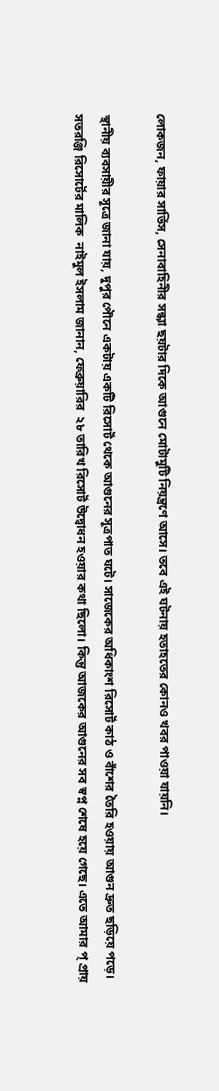লোকজন, ফায়ার সার্ভিস, সেনাবাহিনীর সন্ধ্যা ছয়টার দিকে আগুনে মোটামুটি নিয়ন্ত্রণে আসে। তবে এই ঘটনায় হতাহতের কোনও খবর পাওয়া যায়নি।

স্থানীয় ব্যবসায়ীর সূত্রে জানা যায়, দুপুর পৌনে একটায় একটি রিসোর্ট থেকে আগুনের সূত্রপাত ঘটে। সাজেকের অধিকাংশ রিসোর্ট কাঠ ও বাঁশের তৈরি হওয়ায় আগুন দ্রুত ছড়িয়ে পড়ে।
সতরঞ্জি রিসোর্টের মালিক  নাইমুল ইসলাম জানান, ফেব্রুয়ারির  ২৮ তারিখ রিসোর্ট উদ্বোধন হওয়ার কথা ছিলো। কিন্তু আজকের আগুনের সব স্বপ্ন শেষে হয়ে গেছে। এতে আমার প্ প্রায়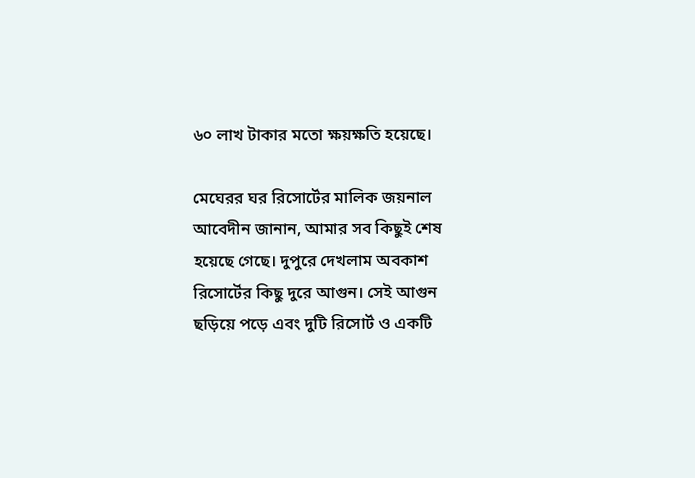৬০ লাখ টাকার মতো ক্ষয়ক্ষতি হয়েছে।

মেঘেরর ঘর রিসোর্টের মালিক জয়নাল আবেদীন জানান, আমার সব কিছুই শেষ হয়েছে গেছে। দুপুরে দেখলাম অবকাশ রিসোর্টের কিছু দুরে আগুন। সেই আগুন  ছড়িয়ে পড়ে এবং দুটি রিসোর্ট ও একটি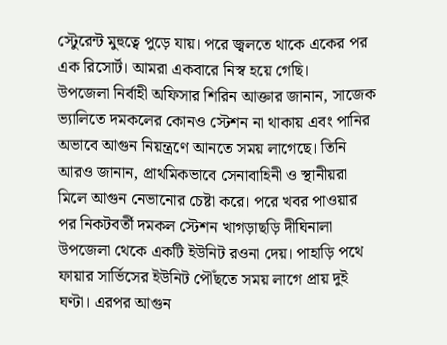স্টেুরেন্ট মুহুত্বে পুড়ে যায়। পরে জ্বলতে থাকে একের পর এক রিসোর্ট। আমরা একবারে নিস্ব হয়ে গেছি।
উপজেলা নির্বাহী অফিসার শিরিন আক্তার জানান, সাজেক ভ্যালিতে দমকলের কোনও স্টেশন না থাকায় এবং পানির অভাবে আগুন নিয়ন্ত্রণে আনতে সময় লাগেছে। তিনি আরও জানান, প্রাথমিকভাবে সেনাবাহিনী ও স্থানীয়রা মিলে আগুন নেভানোর চেষ্টা করে। পরে খবর পাওয়ার পর নিকটবর্তী দমকল স্টেশন খাগড়াছড়ি দীঘিনালা উপজেলা থেকে একটি ইউনিট রওনা দেয়। পাহাড়ি পথে ফায়ার সার্ভিসের ইউনিট পৌঁছতে সময় লাগে প্রায় দুই ঘণ্টা। এরপর আগুন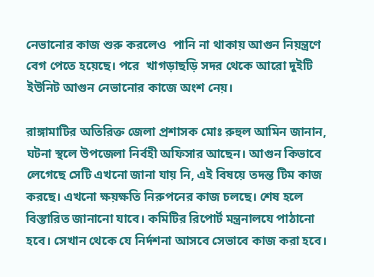নেভানোর কাজ শুরু করলেও  পানি না থাকায় আগুন নিয়ন্ত্রণে বেগ পেতে হয়েছে। পরে  খাগড়াছড়ি সদর থেকে আরো দুইটি ইউনিট আগুন নেভানোর কাজে অংশ নেয়।

রাঙ্গামাটির অতিরিক্ত জেলা প্রশাসক মোঃ রুহুল আমিন জানান, ঘটনা স্থলে উপজেলা নির্বহী অফিসার আছেন। আগুন কিভাবে লেগেছে সেটি এখনো জানা যায় নি, এই বিষয়ে তদন্ত টিম কাজ করছে। এখনো ক্ষয়ক্ষতি নিরুপনের কাজ চলছে। শেষ হলে বিস্তারিত জানানো যাবে। কমিটির রিপোর্ট মন্ত্রনালযে পাঠানো হবে। সেখান থেকে যে নির্দশনা আসবে সেভাবে কাজ করা হবে।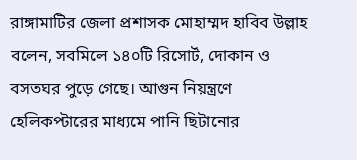রাঙ্গামাটির জেলা প্রশাসক মোহাম্মদ হাবিব উল্লাহ বলেন, সবমিলে ১৪০টি রিসোর্ট, দোকান ও বসতঘর পুড়ে গেছে। আগুন নিয়ন্ত্রণে হেলিকপ্টারের মাধ্যমে পানি ছিটানোর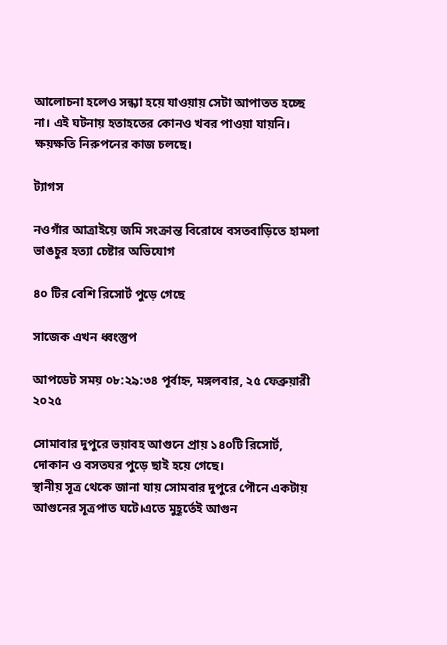আলোচনা হলেও সন্ধ্যা হয়ে যাওয়ায় সেটা আপাতত হচ্ছে না। এই ঘটনায় হতাহতের কোনও খবর পাওয়া যায়নি। ক্ষয়ক্ষতি নিরুপনের কাজ চলছে।

ট্যাগস

নওগাঁর আত্রাইয়ে জমি সংক্রান্ত বিরোধে বসতবাড়িতে হামলা ভাঙচুর হত্যা চেষ্টার অভিযোগ

৪০ টির বেশি রিসোর্ট পুড়ে গেছে

সাজেক এখন ধ্বংস্তুপ

আপডেট সময় ০৮:২৯:৩৪ পূর্বাহ্ন, মঙ্গলবার, ২৫ ফেব্রুয়ারী ২০২৫

সোমাবার দুপুরে ভয়াবহ আগুনে প্রায় ১৪০টি রিসোর্ট, দোকান ও বসতঘর পুড়ে ছাই হয়ে গেছে।
স্থানীয় সূত্র থেকে জানা যায় সোমবার দুপুরে পৌনে একটায় আগুনের সূত্রপাত ঘটে।এতে মুহূর্তেই আগুন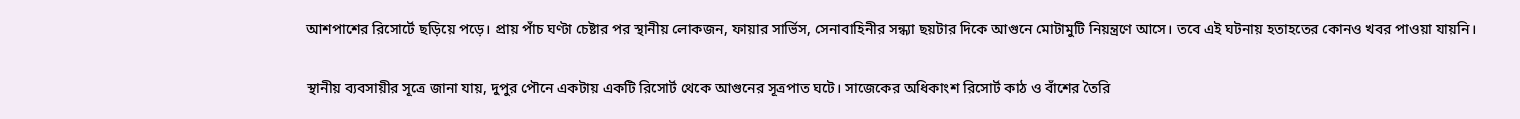আশপাশের রিসোর্টে ছড়িয়ে পড়ে। প্রায় পাঁচ ঘণ্টা চেষ্টার পর স্থানীয় লোকজন, ফায়ার সার্ভিস, সেনাবাহিনীর সন্ধ্যা ছয়টার দিকে আগুনে মোটামুটি নিয়ন্ত্রণে আসে। তবে এই ঘটনায় হতাহতের কোনও খবর পাওয়া যায়নি।

স্থানীয় ব্যবসায়ীর সূত্রে জানা যায়, দুপুর পৌনে একটায় একটি রিসোর্ট থেকে আগুনের সূত্রপাত ঘটে। সাজেকের অধিকাংশ রিসোর্ট কাঠ ও বাঁশের তৈরি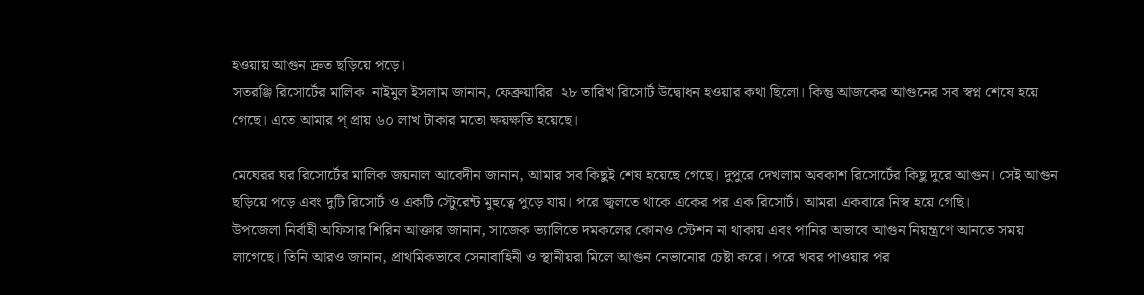হওয়ায় আগুন দ্রুত ছড়িয়ে পড়ে।
সতরঞ্জি রিসোর্টের মালিক  নাইমুল ইসলাম জানান, ফেব্রুয়ারির  ২৮ তারিখ রিসোর্ট উদ্বোধন হওয়ার কথা ছিলো। কিন্তু আজকের আগুনের সব স্বপ্ন শেষে হয়ে গেছে। এতে আমার প্ প্রায় ৬০ লাখ টাকার মতো ক্ষয়ক্ষতি হয়েছে।

মেঘেরর ঘর রিসোর্টের মালিক জয়নাল আবেদীন জানান, আমার সব কিছুই শেষ হয়েছে গেছে। দুপুরে দেখলাম অবকাশ রিসোর্টের কিছু দুরে আগুন। সেই আগুন  ছড়িয়ে পড়ে এবং দুটি রিসোর্ট ও একটি স্টেুরেন্ট মুহুত্বে পুড়ে যায়। পরে জ্বলতে থাকে একের পর এক রিসোর্ট। আমরা একবারে নিস্ব হয়ে গেছি।
উপজেলা নির্বাহী অফিসার শিরিন আক্তার জানান, সাজেক ভ্যালিতে দমকলের কোনও স্টেশন না থাকায় এবং পানির অভাবে আগুন নিয়ন্ত্রণে আনতে সময় লাগেছে। তিনি আরও জানান, প্রাথমিকভাবে সেনাবাহিনী ও স্থানীয়রা মিলে আগুন নেভানোর চেষ্টা করে। পরে খবর পাওয়ার পর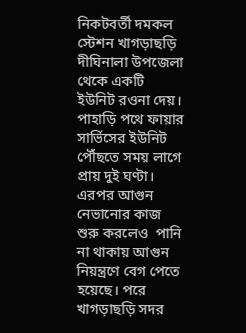নিকটবর্তী দমকল স্টেশন খাগড়াছড়ি দীঘিনালা উপজেলা থেকে একটি ইউনিট রওনা দেয়। পাহাড়ি পথে ফায়ার সার্ভিসের ইউনিট পৌঁছতে সময় লাগে প্রায় দুই ঘণ্টা। এরপর আগুন নেভানোর কাজ শুরু করলেও  পানি না থাকায় আগুন নিয়ন্ত্রণে বেগ পেতে হয়েছে। পরে  খাগড়াছড়ি সদর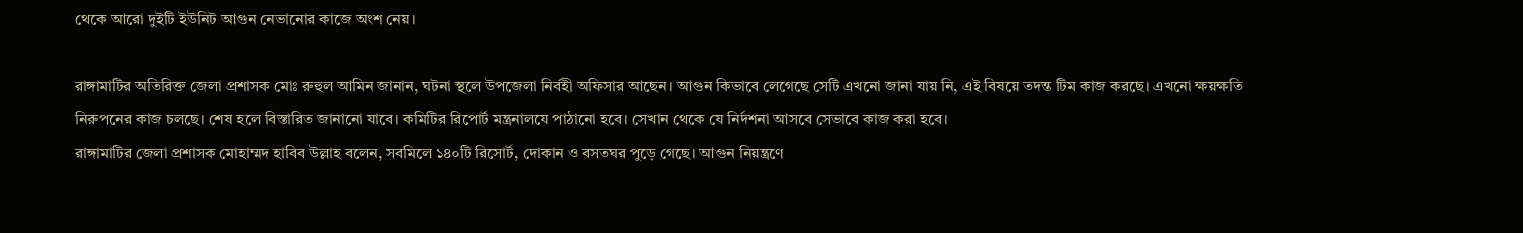থেকে আরো দুইটি ইউনিট আগুন নেভানোর কাজে অংশ নেয়।

রাঙ্গামাটির অতিরিক্ত জেলা প্রশাসক মোঃ রুহুল আমিন জানান, ঘটনা স্থলে উপজেলা নির্বহী অফিসার আছেন। আগুন কিভাবে লেগেছে সেটি এখনো জানা যায় নি, এই বিষয়ে তদন্ত টিম কাজ করছে। এখনো ক্ষয়ক্ষতি নিরুপনের কাজ চলছে। শেষ হলে বিস্তারিত জানানো যাবে। কমিটির রিপোর্ট মন্ত্রনালযে পাঠানো হবে। সেখান থেকে যে নির্দশনা আসবে সেভাবে কাজ করা হবে।
রাঙ্গামাটির জেলা প্রশাসক মোহাম্মদ হাবিব উল্লাহ বলেন, সবমিলে ১৪০টি রিসোর্ট, দোকান ও বসতঘর পুড়ে গেছে। আগুন নিয়ন্ত্রণে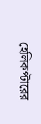হেলিকপ্টারের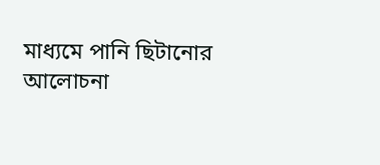মাধ্যমে পানি ছিটানোর আলোচনা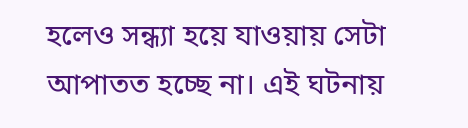হলেও সন্ধ্যা হয়ে যাওয়ায় সেটা আপাতত হচ্ছে না। এই ঘটনায়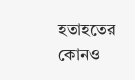হতাহতের কোনও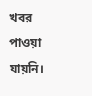খবর পাওয়া যায়নি।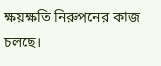ক্ষয়ক্ষতি নিরুপনের কাজ চলছে।